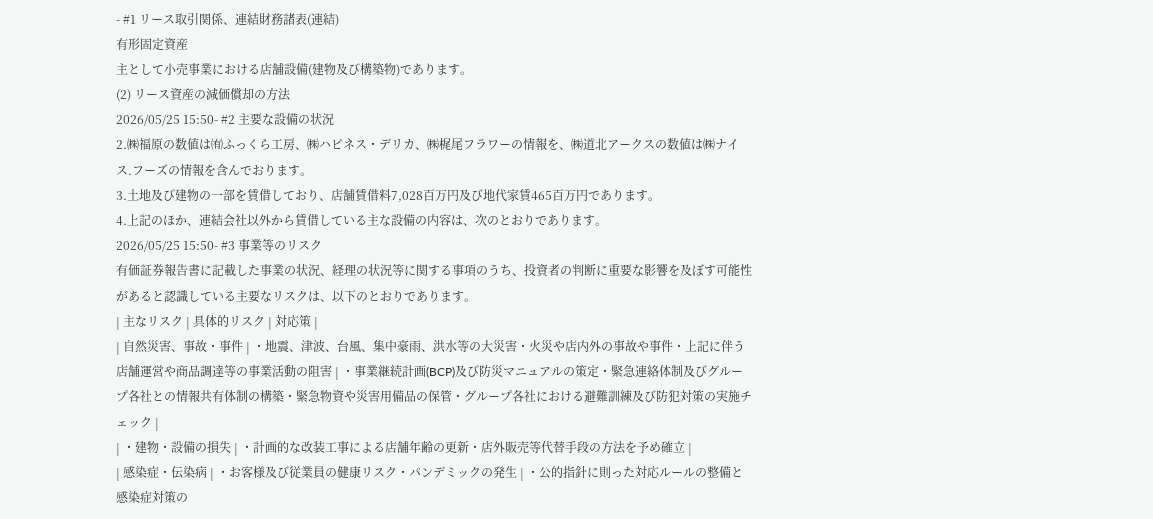- #1 リース取引関係、連結財務諸表(連結)
有形固定資産
主として小売事業における店舗設備(建物及び構築物)であります。
(2) リース資産の減価償却の方法
2026/05/25 15:50- #2 主要な設備の状況
2.㈱福原の数値は㈲ふっくら工房、㈱ハピネス・デリカ、㈱梶尾フラワーの情報を、㈱道北アークスの数値は㈱ナイス.フーズの情報を含んでおります。
3.土地及び建物の一部を賃借しており、店舗賃借料7,028百万円及び地代家賃465百万円であります。
4.上記のほか、連結会社以外から賃借している主な設備の内容は、次のとおりであります。
2026/05/25 15:50- #3 事業等のリスク
有価証券報告書に記載した事業の状況、経理の状況等に関する事項のうち、投資者の判断に重要な影響を及ぼす可能性があると認識している主要なリスクは、以下のとおりであります。
| 主なリスク | 具体的リスク | 対応策 |
| 自然災害、事故・事件 | ・地震、津波、台風、集中豪雨、洪水等の大災害・火災や店内外の事故や事件・上記に伴う店舗運営や商品調達等の事業活動の阻害 | ・事業継続計画(BCP)及び防災マニュアルの策定・緊急連絡体制及びグループ各社との情報共有体制の構築・緊急物資や災害用備品の保管・グループ各社における避難訓練及び防犯対策の実施チェック |
| ・建物・設備の損失 | ・計画的な改装工事による店舗年齢の更新・店外販売等代替手段の方法を予め確立 |
| 感染症・伝染病 | ・お客様及び従業員の健康リスク・パンデミックの発生 | ・公的指針に則った対応ルールの整備と感染症対策の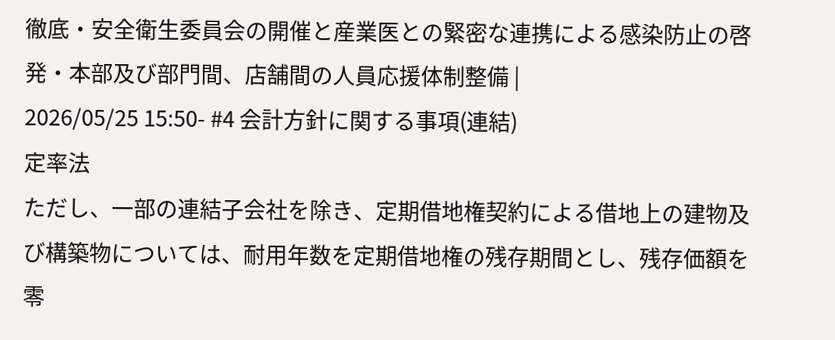徹底・安全衛生委員会の開催と産業医との緊密な連携による感染防止の啓発・本部及び部門間、店舗間の人員応援体制整備 |
2026/05/25 15:50- #4 会計方針に関する事項(連結)
定率法
ただし、一部の連結子会社を除き、定期借地権契約による借地上の建物及び構築物については、耐用年数を定期借地権の残存期間とし、残存価額を零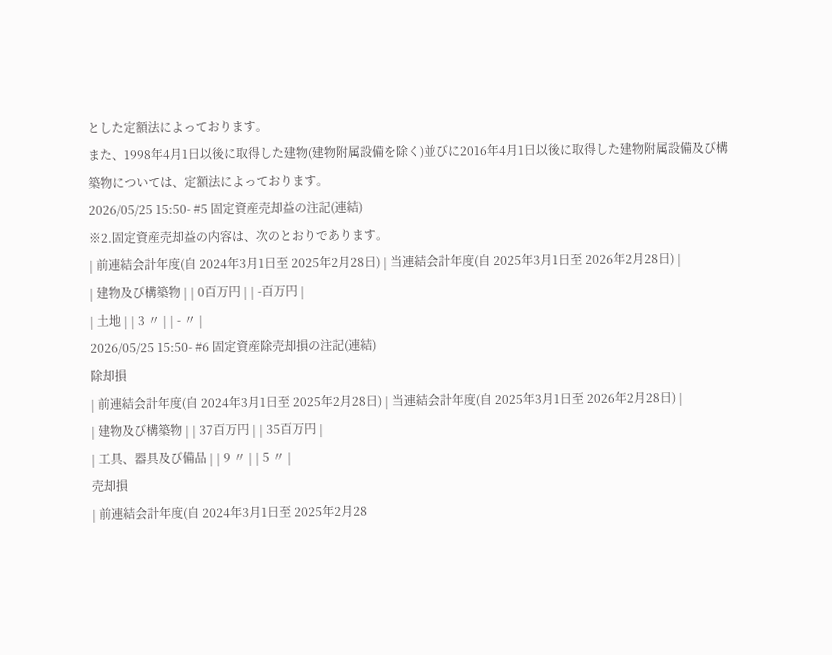とした定額法によっております。
また、1998年4月1日以後に取得した建物(建物附属設備を除く)並びに2016年4月1日以後に取得した建物附属設備及び構築物については、定額法によっております。
2026/05/25 15:50- #5 固定資産売却益の注記(連結)
※2.固定資産売却益の内容は、次のとおりであります。
| 前連結会計年度(自 2024年3月1日至 2025年2月28日) | 当連結会計年度(自 2025年3月1日至 2026年2月28日) |
| 建物及び構築物 | | 0百万円 | | -百万円 |
| 土地 | | 3 〃 | | - 〃 |
2026/05/25 15:50- #6 固定資産除売却損の注記(連結)
除却損
| 前連結会計年度(自 2024年3月1日至 2025年2月28日) | 当連結会計年度(自 2025年3月1日至 2026年2月28日) |
| 建物及び構築物 | | 37百万円 | | 35百万円 |
| 工具、器具及び備品 | | 9 〃 | | 5 〃 |
売却損
| 前連結会計年度(自 2024年3月1日至 2025年2月28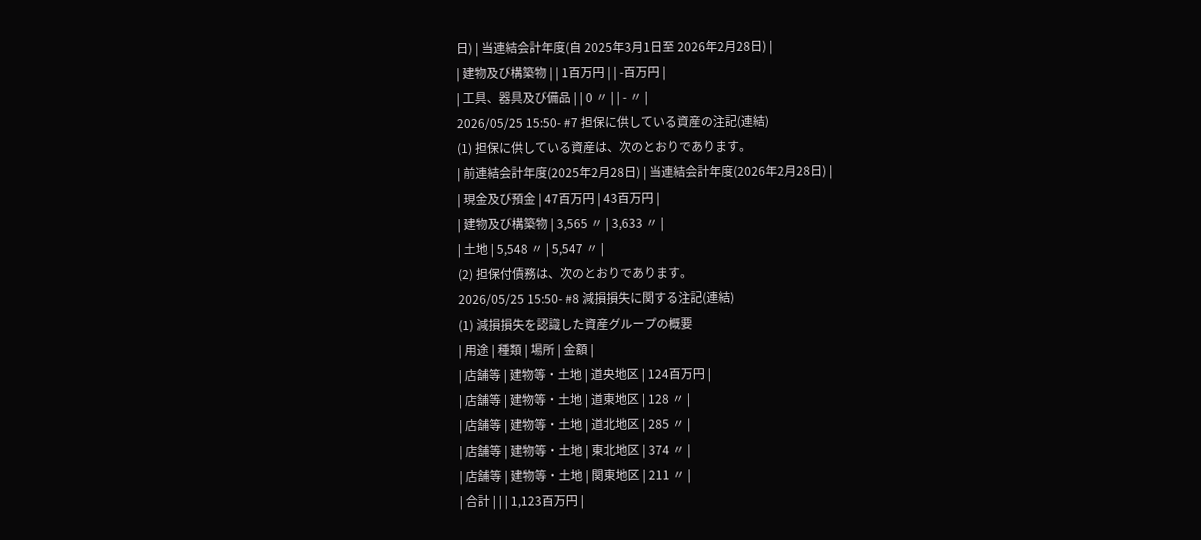日) | 当連結会計年度(自 2025年3月1日至 2026年2月28日) |
| 建物及び構築物 | | 1百万円 | | -百万円 |
| 工具、器具及び備品 | | 0 〃 | | - 〃 |
2026/05/25 15:50- #7 担保に供している資産の注記(連結)
(1) 担保に供している資産は、次のとおりであります。
| 前連結会計年度(2025年2月28日) | 当連結会計年度(2026年2月28日) |
| 現金及び預金 | 47百万円 | 43百万円 |
| 建物及び構築物 | 3,565 〃 | 3,633 〃 |
| 土地 | 5,548 〃 | 5,547 〃 |
(2) 担保付債務は、次のとおりであります。
2026/05/25 15:50- #8 減損損失に関する注記(連結)
(1) 減損損失を認識した資産グループの概要
| 用途 | 種類 | 場所 | 金額 |
| 店舗等 | 建物等・土地 | 道央地区 | 124百万円 |
| 店舗等 | 建物等・土地 | 道東地区 | 128 〃 |
| 店舗等 | 建物等・土地 | 道北地区 | 285 〃 |
| 店舗等 | 建物等・土地 | 東北地区 | 374 〃 |
| 店舗等 | 建物等・土地 | 関東地区 | 211 〃 |
| 合計 | | | 1,123百万円 |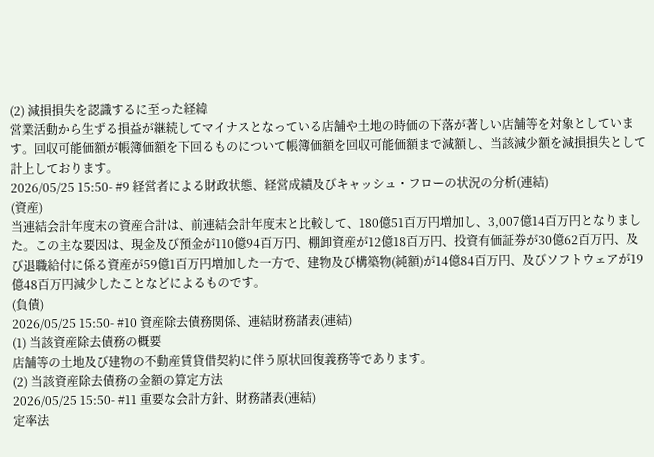(2) 減損損失を認識するに至った経緯
営業活動から生ずる損益が継続してマイナスとなっている店舗や土地の時価の下落が著しい店舗等を対象としています。回収可能価額が帳簿価額を下回るものについて帳簿価額を回収可能価額まで減額し、当該減少額を減損損失として計上しております。
2026/05/25 15:50- #9 経営者による財政状態、経営成績及びキャッシュ・フローの状況の分析(連結)
(資産)
当連結会計年度末の資産合計は、前連結会計年度末と比較して、180億51百万円増加し、3,007億14百万円となりました。この主な要因は、現金及び預金が110億94百万円、棚卸資産が12億18百万円、投資有価証券が30億62百万円、及び退職給付に係る資産が59億1百万円増加した一方で、建物及び構築物(純額)が14億84百万円、及びソフトウェアが19億48百万円減少したことなどによるものです。
(負債)
2026/05/25 15:50- #10 資産除去債務関係、連結財務諸表(連結)
(1) 当該資産除去債務の概要
店舗等の土地及び建物の不動産賃貸借契約に伴う原状回復義務等であります。
(2) 当該資産除去債務の金額の算定方法
2026/05/25 15:50- #11 重要な会計方針、財務諸表(連結)
定率法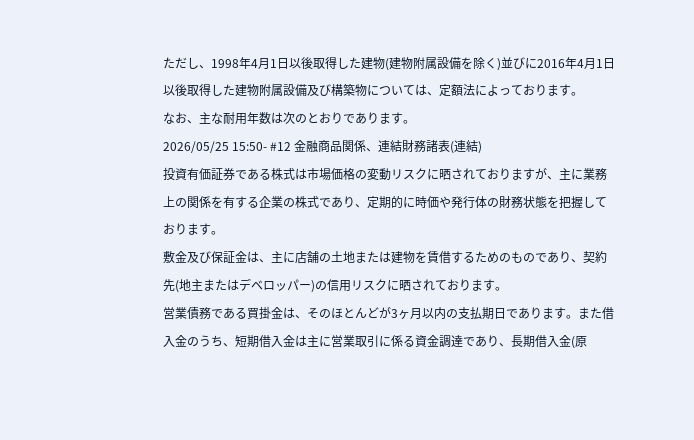ただし、1998年4月1日以後取得した建物(建物附属設備を除く)並びに2016年4月1日以後取得した建物附属設備及び構築物については、定額法によっております。
なお、主な耐用年数は次のとおりであります。
2026/05/25 15:50- #12 金融商品関係、連結財務諸表(連結)
投資有価証券である株式は市場価格の変動リスクに晒されておりますが、主に業務上の関係を有する企業の株式であり、定期的に時価や発行体の財務状態を把握しております。
敷金及び保証金は、主に店舗の土地または建物を賃借するためのものであり、契約先(地主またはデベロッパー)の信用リスクに晒されております。
営業債務である買掛金は、そのほとんどが3ヶ月以内の支払期日であります。また借入金のうち、短期借入金は主に営業取引に係る資金調達であり、長期借入金(原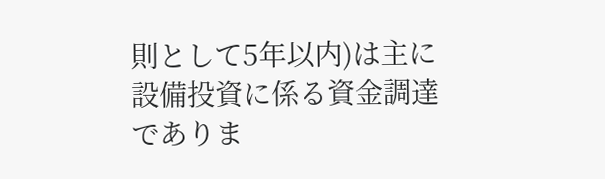則として5年以内)は主に設備投資に係る資金調達でありま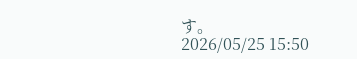す。
2026/05/25 15:50